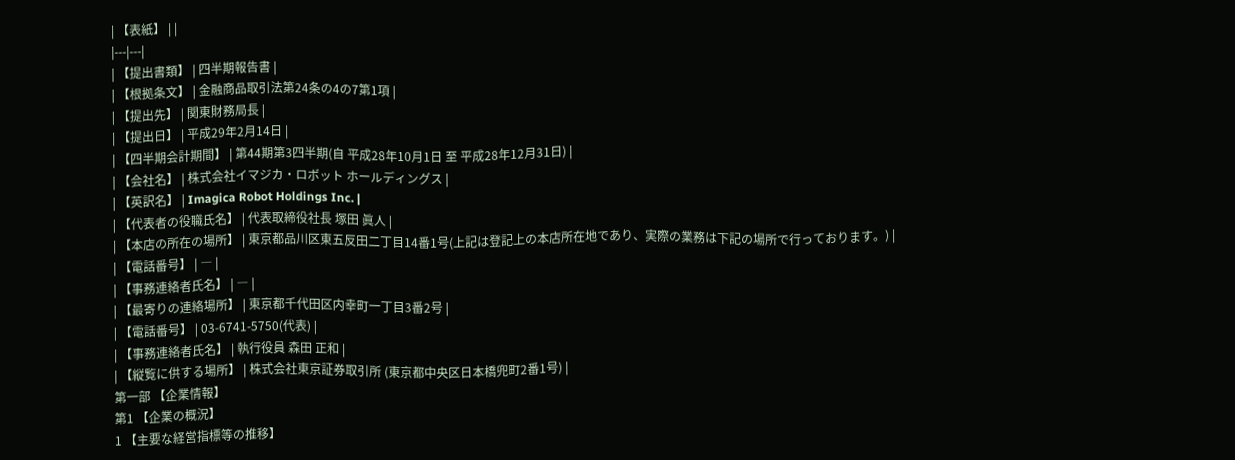| 【表紙】 | |
|---|---|
| 【提出書類】 | 四半期報告書 |
| 【根拠条文】 | 金融商品取引法第24条の4の7第1項 |
| 【提出先】 | 関東財務局長 |
| 【提出日】 | 平成29年2月14日 |
| 【四半期会計期間】 | 第44期第3四半期(自 平成28年10月1日 至 平成28年12月31日) |
| 【会社名】 | 株式会社イマジカ・ロボット ホールディングス |
| 【英訳名】 | Imagica Robot Holdings Inc. |
| 【代表者の役職氏名】 | 代表取締役社長 塚田 眞人 |
| 【本店の所在の場所】 | 東京都品川区東五反田二丁目14番1号(上記は登記上の本店所在地であり、実際の業務は下記の場所で行っております。) |
| 【電話番号】 | ― |
| 【事務連絡者氏名】 | ― |
| 【最寄りの連絡場所】 | 東京都千代田区内幸町一丁目3番2号 |
| 【電話番号】 | 03-6741-5750(代表) |
| 【事務連絡者氏名】 | 執行役員 森田 正和 |
| 【縦覧に供する場所】 | 株式会社東京証券取引所 (東京都中央区日本橋兜町2番1号) |
第一部 【企業情報】
第1 【企業の概況】
1 【主要な経営指標等の推移】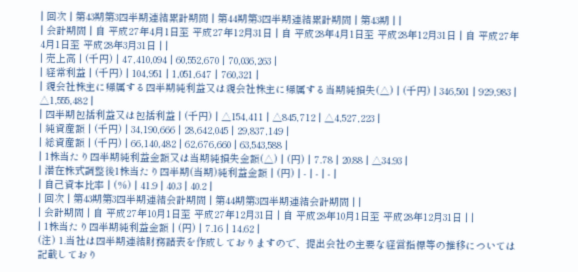| 回次 | 第43期第3四半期連結累計期間 | 第44期第3四半期連結累計期間 | 第43期 | |
| 会計期間 | 自 平成27年4月1日至 平成27年12月31日 | 自 平成28年4月1日至 平成28年12月31日 | 自 平成27年4月1日至 平成28年3月31日 | |
| 売上高 | (千円) | 47,410,094 | 60,552,670 | 70,036,263 |
| 経常利益 | (千円) | 104,951 | 1,051,647 | 760,321 |
| 親会社株主に帰属する四半期純利益又は親会社株主に帰属する当期純損失(△) | (千円) | 346,501 | 929,983 | △1,555,482 |
| 四半期包括利益又は包括利益 | (千円) | △154,411 | △845,712 | △4,527,223 |
| 純資産額 | (千円) | 34,190,666 | 28,642,045 | 29,837,149 |
| 総資産額 | (千円) | 66,140,482 | 62,676,660 | 63,543,588 |
| 1株当たり四半期純利益金額又は当期純損失金額(△) | (円) | 7.78 | 20.88 | △34.93 |
| 潜在株式調整後1株当たり四半期(当期)純利益金額 | (円) | - | - | - |
| 自己資本比率 | (%) | 41.9 | 40.3 | 40.2 |
| 回次 | 第43期第3四半期連結会計期間 | 第44期第3四半期連結会計期間 | |
| 会計期間 | 自 平成27年10月1日至 平成27年12月31日 | 自 平成28年10月1日至 平成28年12月31日 | |
| 1株当たり四半期純利益金額 | (円) | 7.16 | 14.62 |
(注) 1.当社は四半期連結財務諸表を作成しておりますので、提出会社の主要な経営指標等の推移については記載しており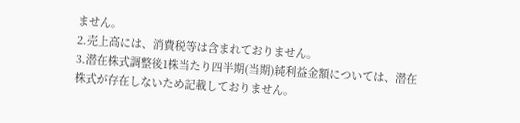ません。
2.売上高には、消費税等は含まれておりません。
3.潜在株式調整後1株当たり四半期(当期)純利益金額については、潜在株式が存在しないため記載しておりません。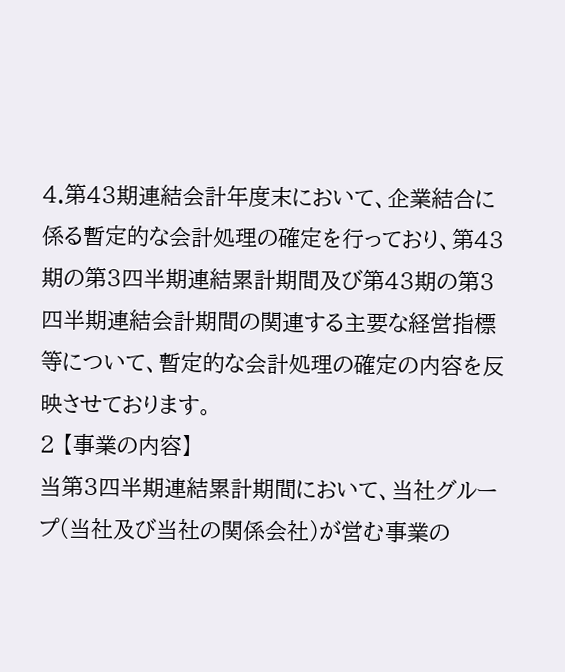4.第43期連結会計年度末において、企業結合に係る暫定的な会計処理の確定を行っており、第43期の第3四半期連結累計期間及び第43期の第3四半期連結会計期間の関連する主要な経営指標等について、暫定的な会計処理の確定の内容を反映させております。
2 【事業の内容】
当第3四半期連結累計期間において、当社グループ(当社及び当社の関係会社)が営む事業の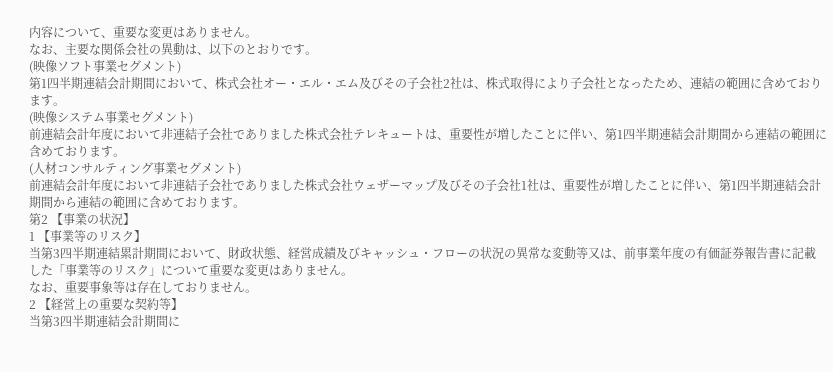内容について、重要な変更はありません。
なお、主要な関係会社の異動は、以下のとおりです。
(映像ソフト事業セグメント)
第1四半期連結会計期間において、株式会社オー・エル・エム及びその子会社2社は、株式取得により子会社となったため、連結の範囲に含めております。
(映像システム事業セグメント)
前連結会計年度において非連結子会社でありました株式会社テレキュートは、重要性が増したことに伴い、第1四半期連結会計期間から連結の範囲に含めております。
(人材コンサルティング事業セグメント)
前連結会計年度において非連結子会社でありました株式会社ウェザーマップ及びその子会社1社は、重要性が増したことに伴い、第1四半期連結会計期間から連結の範囲に含めております。
第2 【事業の状況】
1 【事業等のリスク】
当第3四半期連結累計期間において、財政状態、経営成績及びキャッシュ・フローの状況の異常な変動等又は、前事業年度の有価証券報告書に記載した「事業等のリスク」について重要な変更はありません。
なお、重要事象等は存在しておりません。
2 【経営上の重要な契約等】
当第3四半期連結会計期間に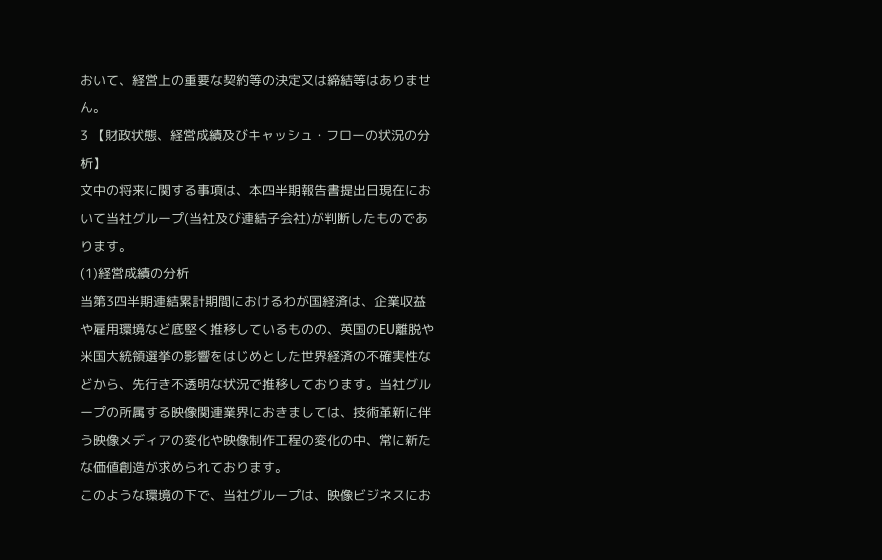おいて、経営上の重要な契約等の決定又は締結等はありません。
3 【財政状態、経営成績及びキャッシュ・フローの状況の分析】
文中の将来に関する事項は、本四半期報告書提出日現在において当社グループ(当社及び連結子会社)が判断したものであります。
(1)経営成績の分析
当第3四半期連結累計期間におけるわが国経済は、企業収益や雇用環境など底堅く推移しているものの、英国のEU離脱や米国大統領選挙の影響をはじめとした世界経済の不確実性などから、先行き不透明な状況で推移しております。当社グループの所属する映像関連業界におきましては、技術革新に伴う映像メディアの変化や映像制作工程の変化の中、常に新たな価値創造が求められております。
このような環境の下で、当社グループは、映像ビジネスにお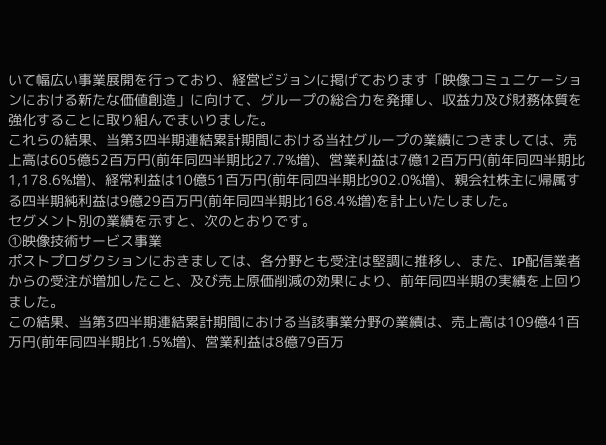いて幅広い事業展開を行っており、経営ビジョンに掲げております「映像コミュニケーションにおける新たな価値創造」に向けて、グループの総合力を発揮し、収益力及び財務体質を強化することに取り組んでまいりました。
これらの結果、当第3四半期連結累計期間における当社グループの業績につきましては、売上高は605億52百万円(前年同四半期比27.7%増)、営業利益は7億12百万円(前年同四半期比1,178.6%増)、経常利益は10億51百万円(前年同四半期比902.0%増)、親会社株主に帰属する四半期純利益は9億29百万円(前年同四半期比168.4%増)を計上いたしました。
セグメント別の業績を示すと、次のとおりです。
①映像技術サービス事業
ポストプロダクションにおきましては、各分野とも受注は堅調に推移し、また、IP配信業者からの受注が増加したこと、及び売上原価削減の効果により、前年同四半期の実績を上回りました。
この結果、当第3四半期連結累計期間における当該事業分野の業績は、売上高は109億41百万円(前年同四半期比1.5%増)、営業利益は8億79百万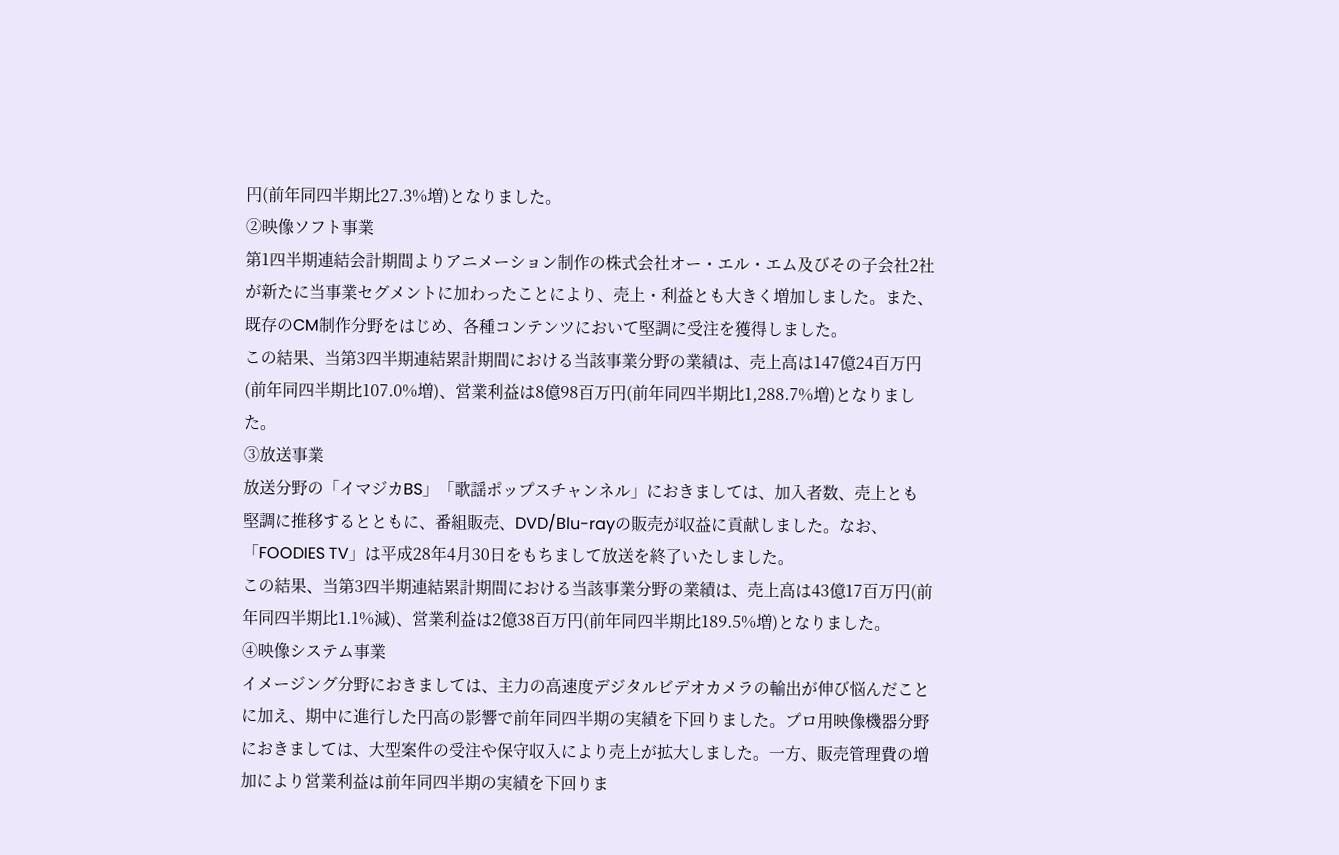円(前年同四半期比27.3%増)となりました。
②映像ソフト事業
第1四半期連結会計期間よりアニメーション制作の株式会社オー・エル・エム及びその子会社2社が新たに当事業セグメントに加わったことにより、売上・利益とも大きく増加しました。また、既存のCM制作分野をはじめ、各種コンテンツにおいて堅調に受注を獲得しました。
この結果、当第3四半期連結累計期間における当該事業分野の業績は、売上高は147億24百万円(前年同四半期比107.0%増)、営業利益は8億98百万円(前年同四半期比1,288.7%増)となりました。
③放送事業
放送分野の「イマジカBS」「歌謡ポップスチャンネル」におきましては、加入者数、売上とも堅調に推移するとともに、番組販売、DVD/Blu-rayの販売が収益に貢献しました。なお、「FOODIES TV」は平成28年4月30日をもちまして放送を終了いたしました。
この結果、当第3四半期連結累計期間における当該事業分野の業績は、売上高は43億17百万円(前年同四半期比1.1%減)、営業利益は2億38百万円(前年同四半期比189.5%増)となりました。
④映像システム事業
イメージング分野におきましては、主力の高速度デジタルビデオカメラの輸出が伸び悩んだことに加え、期中に進行した円高の影響で前年同四半期の実績を下回りました。プロ用映像機器分野におきましては、大型案件の受注や保守収入により売上が拡大しました。一方、販売管理費の増加により営業利益は前年同四半期の実績を下回りま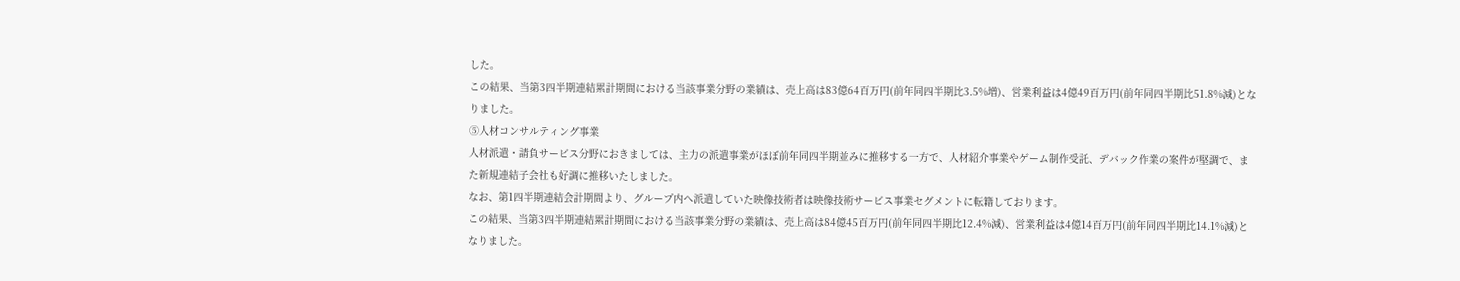した。
この結果、当第3四半期連結累計期間における当該事業分野の業績は、売上高は83億64百万円(前年同四半期比3.5%増)、営業利益は4億49百万円(前年同四半期比51.8%減)となりました。
⑤人材コンサルティング事業
人材派遣・請負サービス分野におきましては、主力の派遣事業がほぼ前年同四半期並みに推移する一方で、人材紹介事業やゲーム制作受託、デバック作業の案件が堅調で、また新規連結子会社も好調に推移いたしました。
なお、第1四半期連結会計期間より、グループ内へ派遣していた映像技術者は映像技術サービス事業セグメントに転籍しております。
この結果、当第3四半期連結累計期間における当該事業分野の業績は、売上高は84億45百万円(前年同四半期比12.4%減)、営業利益は4億14百万円(前年同四半期比14.1%減)となりました。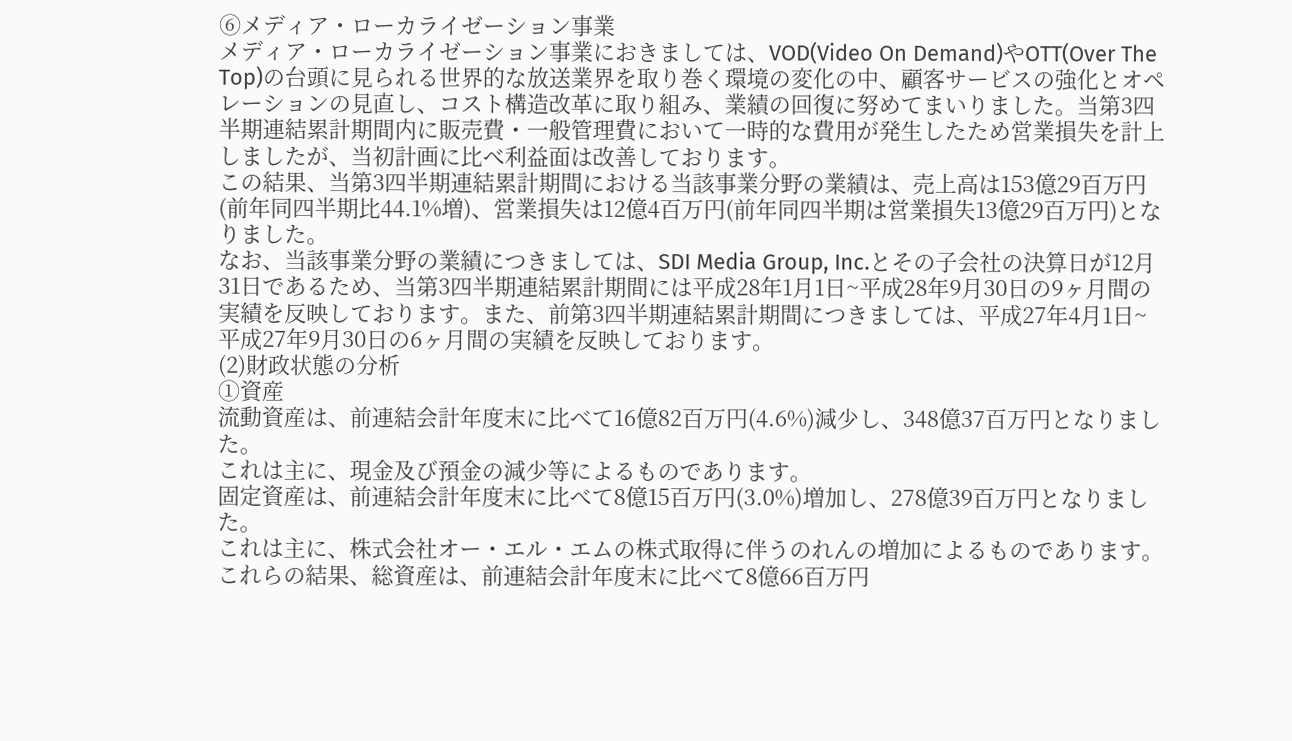⑥メディア・ローカライゼーション事業
メディア・ローカライゼーション事業におきましては、VOD(Video On Demand)やOTT(Over The Top)の台頭に見られる世界的な放送業界を取り巻く環境の変化の中、顧客サービスの強化とオペレーションの見直し、コスト構造改革に取り組み、業績の回復に努めてまいりました。当第3四半期連結累計期間内に販売費・一般管理費において一時的な費用が発生したため営業損失を計上しましたが、当初計画に比べ利益面は改善しております。
この結果、当第3四半期連結累計期間における当該事業分野の業績は、売上高は153億29百万円(前年同四半期比44.1%増)、営業損失は12億4百万円(前年同四半期は営業損失13億29百万円)となりました。
なお、当該事業分野の業績につきましては、SDI Media Group, Inc.とその子会社の決算日が12月31日であるため、当第3四半期連結累計期間には平成28年1月1日~平成28年9月30日の9ヶ月間の実績を反映しております。また、前第3四半期連結累計期間につきましては、平成27年4月1日~平成27年9月30日の6ヶ月間の実績を反映しております。
(2)財政状態の分析
①資産
流動資産は、前連結会計年度末に比べて16億82百万円(4.6%)減少し、348億37百万円となりました。
これは主に、現金及び預金の減少等によるものであります。
固定資産は、前連結会計年度末に比べて8億15百万円(3.0%)増加し、278億39百万円となりました。
これは主に、株式会社オー・エル・エムの株式取得に伴うのれんの増加によるものであります。
これらの結果、総資産は、前連結会計年度末に比べて8億66百万円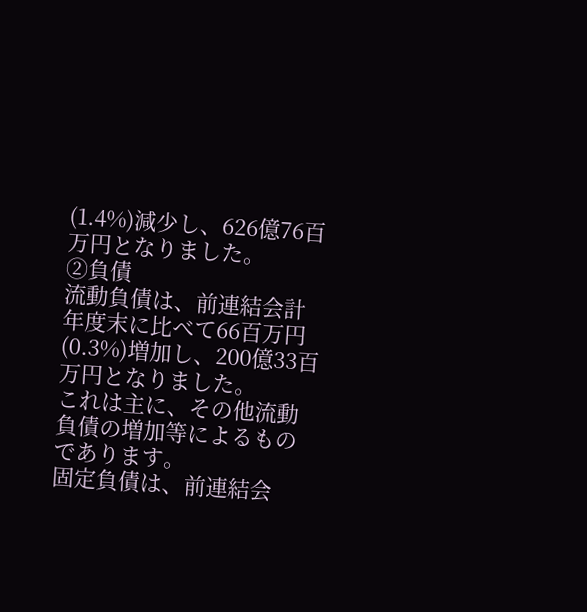(1.4%)減少し、626億76百万円となりました。
②負債
流動負債は、前連結会計年度末に比べて66百万円(0.3%)増加し、200億33百万円となりました。
これは主に、その他流動負債の増加等によるものであります。
固定負債は、前連結会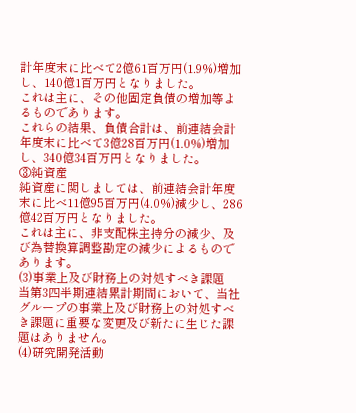計年度末に比べて2億61百万円(1.9%)増加し、140億1百万円となりました。
これは主に、その他固定負債の増加等よるものであります。
これらの結果、負債合計は、前連結会計年度末に比べて3億28百万円(1.0%)増加し、340億34百万円となりました。
③純資産
純資産に関しましては、前連結会計年度末に比べ11億95百万円(4.0%)減少し、286億42百万円となりました。
これは主に、非支配株主持分の減少、及び為替換算調整勘定の減少によるものであります。
(3)事業上及び財務上の対処すべき課題
当第3四半期連結累計期間において、当社グループの事業上及び財務上の対処すべき課題に重要な変更及び新たに生じた課題はありません。
(4)研究開発活動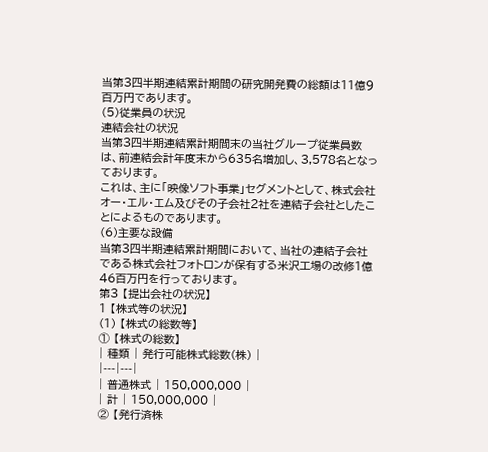当第3四半期連結累計期間の研究開発費の総額は11億9百万円であります。
(5)従業員の状況
連結会社の状況
当第3四半期連結累計期間末の当社グループ従業員数は、前連結会計年度末から635名増加し、3,578名となっております。
これは、主に「映像ソフト事業」セグメントとして、株式会社オー・エル・エム及びその子会社2社を連結子会社としたことによるものであります。
(6)主要な設備
当第3四半期連結累計期間において、当社の連結子会社である株式会社フォトロンが保有する米沢工場の改修1億46百万円を行っております。
第3 【提出会社の状況】
1 【株式等の状況】
(1) 【株式の総数等】
① 【株式の総数】
| 種類 | 発行可能株式総数(株) |
|---|---|
| 普通株式 | 150,000,000 |
| 計 | 150,000,000 |
② 【発行済株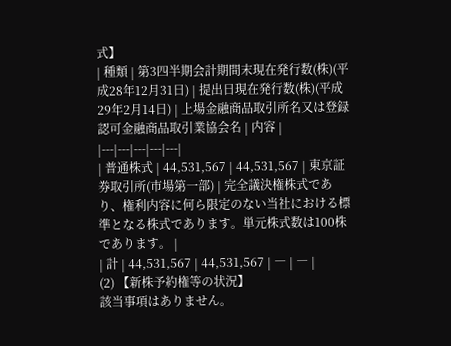式】
| 種類 | 第3四半期会計期間末現在発行数(株)(平成28年12月31日) | 提出日現在発行数(株)(平成29年2月14日) | 上場金融商品取引所名又は登録認可金融商品取引業協会名 | 内容 |
|---|---|---|---|---|
| 普通株式 | 44,531,567 | 44,531,567 | 東京証券取引所(市場第一部) | 完全議決権株式であり、権利内容に何ら限定のない当社における標準となる株式であります。単元株式数は100株であります。 |
| 計 | 44,531,567 | 44,531,567 | ― | ― |
(2) 【新株予約権等の状況】
該当事項はありません。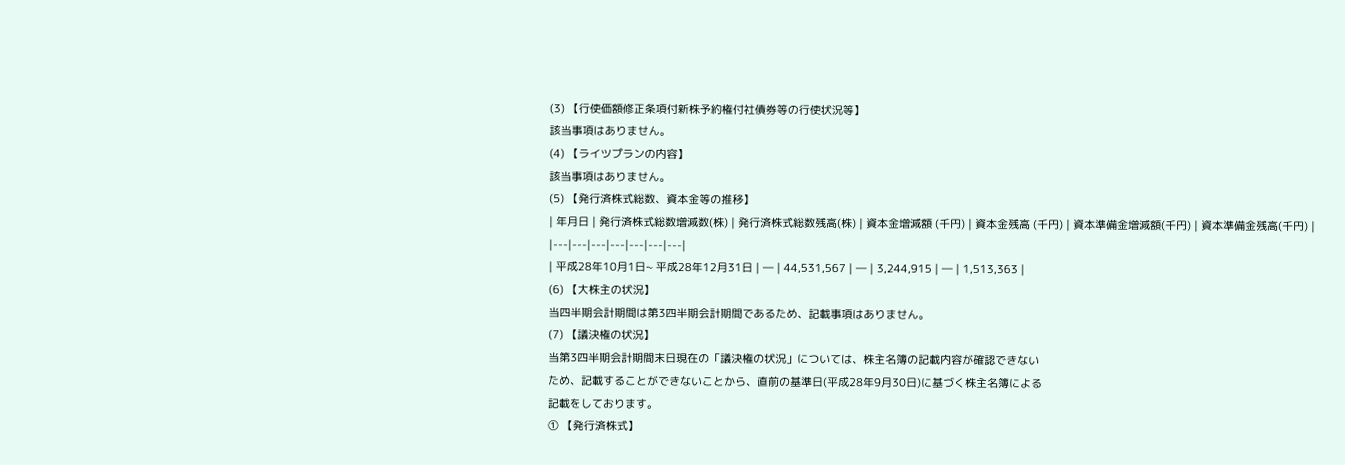(3) 【行使価額修正条項付新株予約権付社債券等の行使状況等】
該当事項はありません。
(4) 【ライツプランの内容】
該当事項はありません。
(5) 【発行済株式総数、資本金等の推移】
| 年月日 | 発行済株式総数増減数(株) | 発行済株式総数残高(株) | 資本金増減額 (千円) | 資本金残高 (千円) | 資本準備金増減額(千円) | 資本準備金残高(千円) |
|---|---|---|---|---|---|---|
| 平成28年10月1日~ 平成28年12月31日 | ― | 44,531,567 | ― | 3,244,915 | ― | 1,513,363 |
(6) 【大株主の状況】
当四半期会計期間は第3四半期会計期間であるため、記載事項はありません。
(7) 【議決権の状況】
当第3四半期会計期間末日現在の「議決権の状況」については、株主名簿の記載内容が確認できない
ため、記載することができないことから、直前の基準日(平成28年9月30日)に基づく株主名簿による
記載をしております。
① 【発行済株式】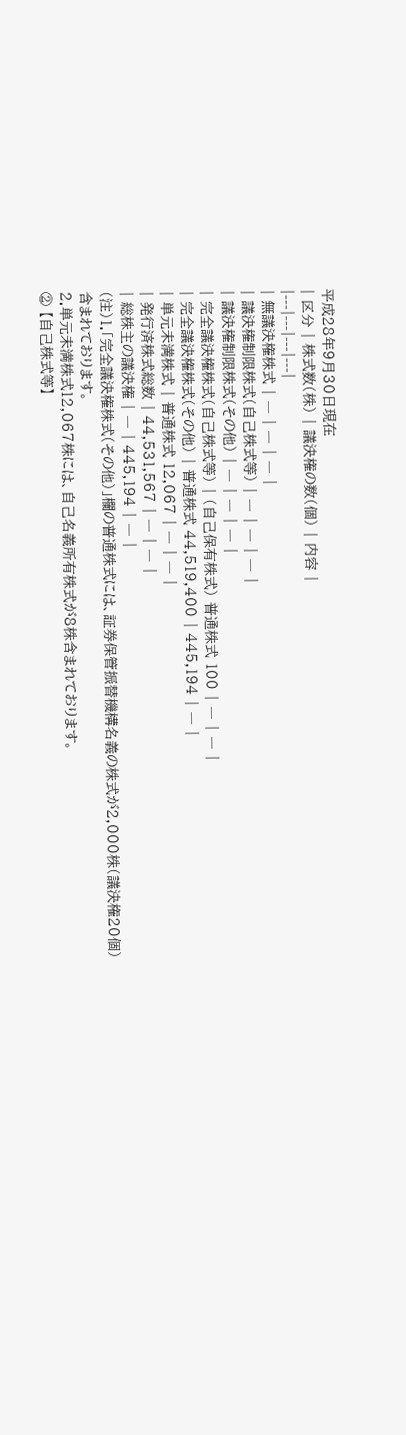平成28年9月30日現在
| 区分 | 株式数(株) | 議決権の数(個) | 内容 |
|---|---|---|---|
| 無議決権株式 | ― | ― | ― |
| 議決権制限株式(自己株式等) | ― | ― | ― |
| 議決権制限株式(その他) | ― | ― | ― |
| 完全議決権株式(自己株式等) | (自己保有株式) 普通株式 100 | ― | ― |
| 完全議決権株式(その他) | 普通株式 44,519,400 | 445,194 | ― |
| 単元未満株式 | 普通株式 12,067 | ― | ― |
| 発行済株式総数 | 44,531,567 | ― | ― |
| 総株主の議決権 | ― | 445,194 | ― |
(注)1.「完全議決権株式(その他)」欄の普通株式には、証券保管振替機構名義の株式が2,000株(議決権20個)
含まれております。
2.単元未満株式12,067株には、自己名義所有株式が8株含まれております。
② 【自己株式等】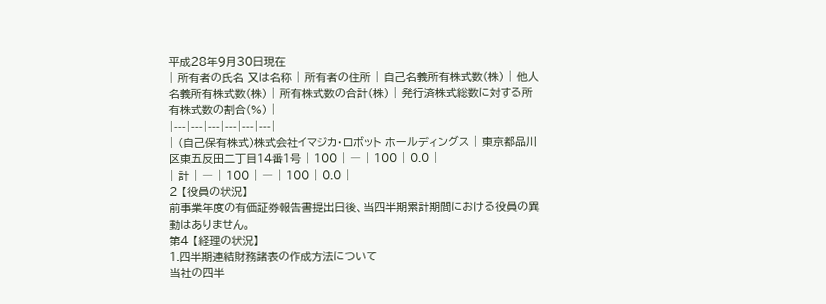平成28年9月30日現在
| 所有者の氏名 又は名称 | 所有者の住所 | 自己名義所有株式数(株) | 他人名義所有株式数(株) | 所有株式数の合計(株) | 発行済株式総数に対する所有株式数の割合(%) |
|---|---|---|---|---|---|
| (自己保有株式)株式会社イマジカ・ロボット ホールディングス | 東京都品川区東五反田二丁目14番1号 | 100 | ― | 100 | 0.0 |
| 計 | ― | 100 | ― | 100 | 0.0 |
2 【役員の状況】
前事業年度の有価証券報告書提出日後、当四半期累計期間における役員の異動はありません。
第4 【経理の状況】
1.四半期連結財務諸表の作成方法について
当社の四半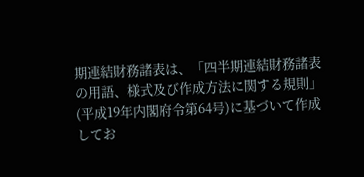期連結財務諸表は、「四半期連結財務諸表の用語、様式及び作成方法に関する規則」(平成19年内閣府令第64号)に基づいて作成してお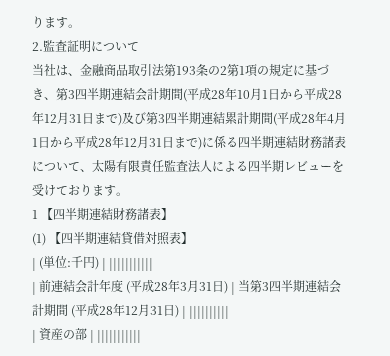ります。
2.監査証明について
当社は、金融商品取引法第193条の2第1項の規定に基づき、第3四半期連結会計期間(平成28年10月1日から平成28年12月31日まで)及び第3四半期連結累計期間(平成28年4月1日から平成28年12月31日まで)に係る四半期連結財務諸表について、太陽有限責任監査法人による四半期レビューを受けております。
1 【四半期連結財務諸表】
(1) 【四半期連結貸借対照表】
| (単位:千円) | |||||||||||
| 前連結会計年度 (平成28年3月31日) | 当第3四半期連結会計期間 (平成28年12月31日) | ||||||||||
| 資産の部 | |||||||||||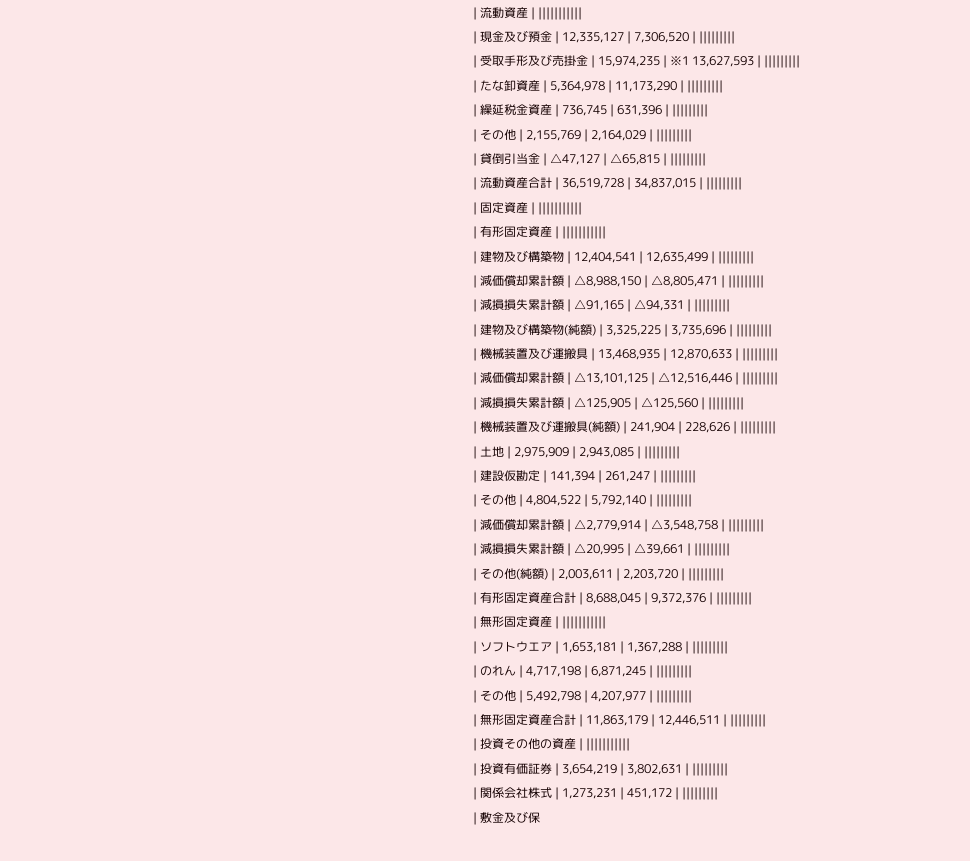| 流動資産 | |||||||||||
| 現金及び預金 | 12,335,127 | 7,306,520 | |||||||||
| 受取手形及び売掛金 | 15,974,235 | ※1 13,627,593 | |||||||||
| たな卸資産 | 5,364,978 | 11,173,290 | |||||||||
| 繰延税金資産 | 736,745 | 631,396 | |||||||||
| その他 | 2,155,769 | 2,164,029 | |||||||||
| 貸倒引当金 | △47,127 | △65,815 | |||||||||
| 流動資産合計 | 36,519,728 | 34,837,015 | |||||||||
| 固定資産 | |||||||||||
| 有形固定資産 | |||||||||||
| 建物及び構築物 | 12,404,541 | 12,635,499 | |||||||||
| 減価償却累計額 | △8,988,150 | △8,805,471 | |||||||||
| 減損損失累計額 | △91,165 | △94,331 | |||||||||
| 建物及び構築物(純額) | 3,325,225 | 3,735,696 | |||||||||
| 機械装置及び運搬具 | 13,468,935 | 12,870,633 | |||||||||
| 減価償却累計額 | △13,101,125 | △12,516,446 | |||||||||
| 減損損失累計額 | △125,905 | △125,560 | |||||||||
| 機械装置及び運搬具(純額) | 241,904 | 228,626 | |||||||||
| 土地 | 2,975,909 | 2,943,085 | |||||||||
| 建設仮勘定 | 141,394 | 261,247 | |||||||||
| その他 | 4,804,522 | 5,792,140 | |||||||||
| 減価償却累計額 | △2,779,914 | △3,548,758 | |||||||||
| 減損損失累計額 | △20,995 | △39,661 | |||||||||
| その他(純額) | 2,003,611 | 2,203,720 | |||||||||
| 有形固定資産合計 | 8,688,045 | 9,372,376 | |||||||||
| 無形固定資産 | |||||||||||
| ソフトウエア | 1,653,181 | 1,367,288 | |||||||||
| のれん | 4,717,198 | 6,871,245 | |||||||||
| その他 | 5,492,798 | 4,207,977 | |||||||||
| 無形固定資産合計 | 11,863,179 | 12,446,511 | |||||||||
| 投資その他の資産 | |||||||||||
| 投資有価証券 | 3,654,219 | 3,802,631 | |||||||||
| 関係会社株式 | 1,273,231 | 451,172 | |||||||||
| 敷金及び保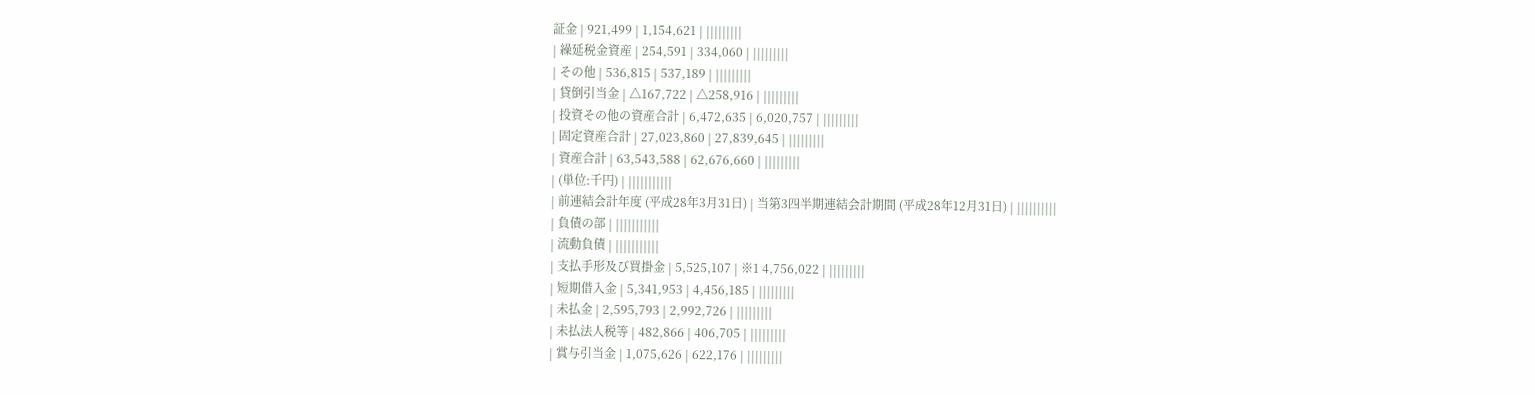証金 | 921,499 | 1,154,621 | |||||||||
| 繰延税金資産 | 254,591 | 334,060 | |||||||||
| その他 | 536,815 | 537,189 | |||||||||
| 貸倒引当金 | △167,722 | △258,916 | |||||||||
| 投資その他の資産合計 | 6,472,635 | 6,020,757 | |||||||||
| 固定資産合計 | 27,023,860 | 27,839,645 | |||||||||
| 資産合計 | 63,543,588 | 62,676,660 | |||||||||
| (単位:千円) | |||||||||||
| 前連結会計年度 (平成28年3月31日) | 当第3四半期連結会計期間 (平成28年12月31日) | ||||||||||
| 負債の部 | |||||||||||
| 流動負債 | |||||||||||
| 支払手形及び買掛金 | 5,525,107 | ※1 4,756,022 | |||||||||
| 短期借入金 | 5,341,953 | 4,456,185 | |||||||||
| 未払金 | 2,595,793 | 2,992,726 | |||||||||
| 未払法人税等 | 482,866 | 406,705 | |||||||||
| 賞与引当金 | 1,075,626 | 622,176 | |||||||||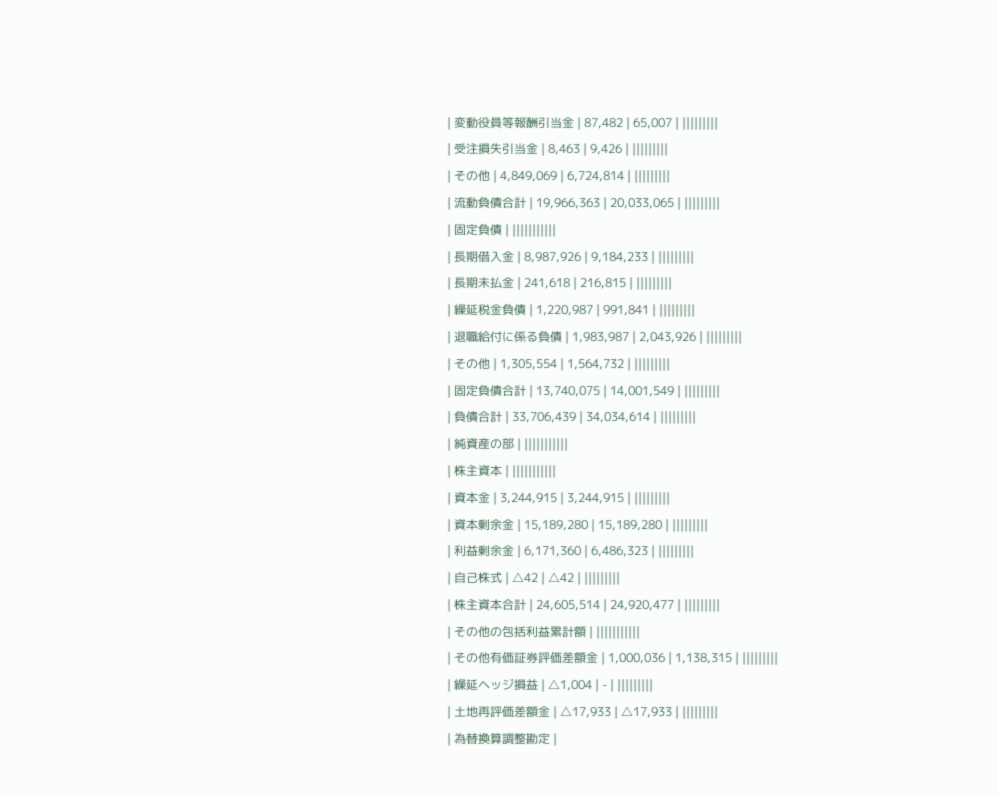| 変動役員等報酬引当金 | 87,482 | 65,007 | |||||||||
| 受注損失引当金 | 8,463 | 9,426 | |||||||||
| その他 | 4,849,069 | 6,724,814 | |||||||||
| 流動負債合計 | 19,966,363 | 20,033,065 | |||||||||
| 固定負債 | |||||||||||
| 長期借入金 | 8,987,926 | 9,184,233 | |||||||||
| 長期未払金 | 241,618 | 216,815 | |||||||||
| 繰延税金負債 | 1,220,987 | 991,841 | |||||||||
| 退職給付に係る負債 | 1,983,987 | 2,043,926 | |||||||||
| その他 | 1,305,554 | 1,564,732 | |||||||||
| 固定負債合計 | 13,740,075 | 14,001,549 | |||||||||
| 負債合計 | 33,706,439 | 34,034,614 | |||||||||
| 純資産の部 | |||||||||||
| 株主資本 | |||||||||||
| 資本金 | 3,244,915 | 3,244,915 | |||||||||
| 資本剰余金 | 15,189,280 | 15,189,280 | |||||||||
| 利益剰余金 | 6,171,360 | 6,486,323 | |||||||||
| 自己株式 | △42 | △42 | |||||||||
| 株主資本合計 | 24,605,514 | 24,920,477 | |||||||||
| その他の包括利益累計額 | |||||||||||
| その他有価証券評価差額金 | 1,000,036 | 1,138,315 | |||||||||
| 繰延ヘッジ損益 | △1,004 | - | |||||||||
| 土地再評価差額金 | △17,933 | △17,933 | |||||||||
| 為替換算調整勘定 |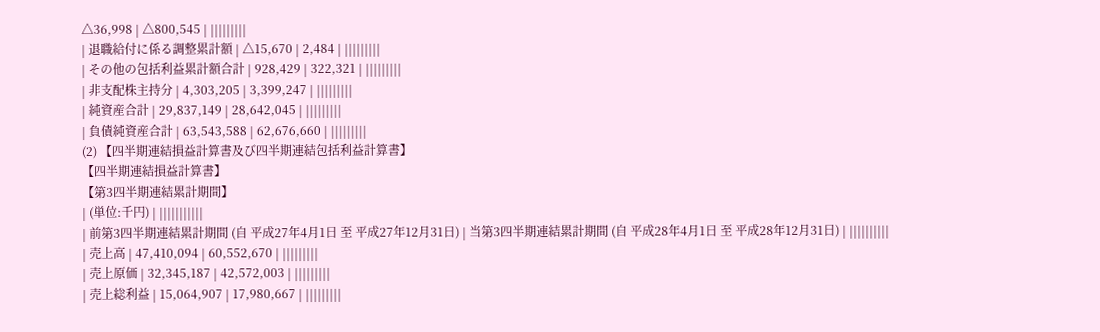△36,998 | △800,545 | |||||||||
| 退職給付に係る調整累計額 | △15,670 | 2,484 | |||||||||
| その他の包括利益累計額合計 | 928,429 | 322,321 | |||||||||
| 非支配株主持分 | 4,303,205 | 3,399,247 | |||||||||
| 純資産合計 | 29,837,149 | 28,642,045 | |||||||||
| 負債純資産合計 | 63,543,588 | 62,676,660 | |||||||||
(2) 【四半期連結損益計算書及び四半期連結包括利益計算書】
【四半期連結損益計算書】
【第3四半期連結累計期間】
| (単位:千円) | |||||||||||
| 前第3四半期連結累計期間 (自 平成27年4月1日 至 平成27年12月31日) | 当第3四半期連結累計期間 (自 平成28年4月1日 至 平成28年12月31日) | ||||||||||
| 売上高 | 47,410,094 | 60,552,670 | |||||||||
| 売上原価 | 32,345,187 | 42,572,003 | |||||||||
| 売上総利益 | 15,064,907 | 17,980,667 | |||||||||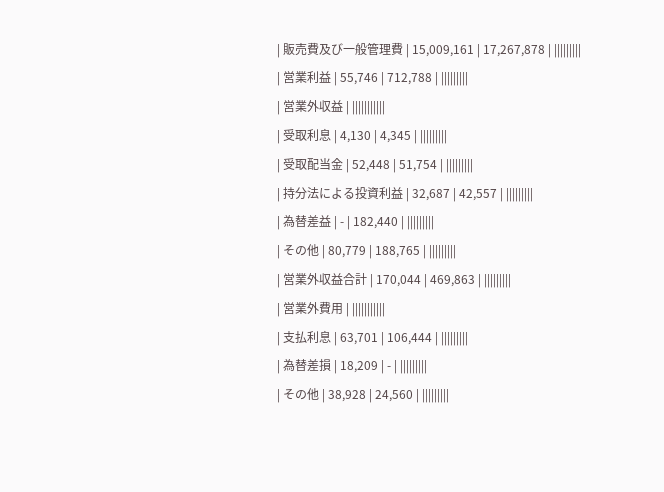| 販売費及び一般管理費 | 15,009,161 | 17,267,878 | |||||||||
| 営業利益 | 55,746 | 712,788 | |||||||||
| 営業外収益 | |||||||||||
| 受取利息 | 4,130 | 4,345 | |||||||||
| 受取配当金 | 52,448 | 51,754 | |||||||||
| 持分法による投資利益 | 32,687 | 42,557 | |||||||||
| 為替差益 | - | 182,440 | |||||||||
| その他 | 80,779 | 188,765 | |||||||||
| 営業外収益合計 | 170,044 | 469,863 | |||||||||
| 営業外費用 | |||||||||||
| 支払利息 | 63,701 | 106,444 | |||||||||
| 為替差損 | 18,209 | - | |||||||||
| その他 | 38,928 | 24,560 | |||||||||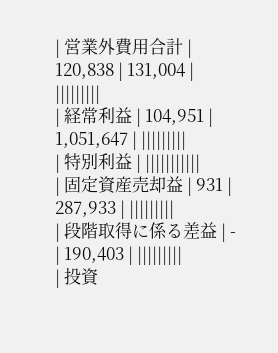| 営業外費用合計 | 120,838 | 131,004 | |||||||||
| 経常利益 | 104,951 | 1,051,647 | |||||||||
| 特別利益 | |||||||||||
| 固定資産売却益 | 931 | 287,933 | |||||||||
| 段階取得に係る差益 | - | 190,403 | |||||||||
| 投資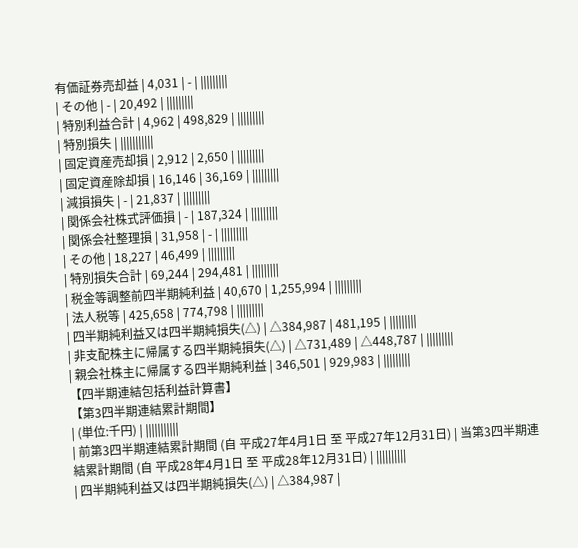有価証券売却益 | 4,031 | - | |||||||||
| その他 | - | 20,492 | |||||||||
| 特別利益合計 | 4,962 | 498,829 | |||||||||
| 特別損失 | |||||||||||
| 固定資産売却損 | 2,912 | 2,650 | |||||||||
| 固定資産除却損 | 16,146 | 36,169 | |||||||||
| 減損損失 | - | 21,837 | |||||||||
| 関係会社株式評価損 | - | 187,324 | |||||||||
| 関係会社整理損 | 31,958 | - | |||||||||
| その他 | 18,227 | 46,499 | |||||||||
| 特別損失合計 | 69,244 | 294,481 | |||||||||
| 税金等調整前四半期純利益 | 40,670 | 1,255,994 | |||||||||
| 法人税等 | 425,658 | 774,798 | |||||||||
| 四半期純利益又は四半期純損失(△) | △384,987 | 481,195 | |||||||||
| 非支配株主に帰属する四半期純損失(△) | △731,489 | △448,787 | |||||||||
| 親会社株主に帰属する四半期純利益 | 346,501 | 929,983 | |||||||||
【四半期連結包括利益計算書】
【第3四半期連結累計期間】
| (単位:千円) | |||||||||||
| 前第3四半期連結累計期間 (自 平成27年4月1日 至 平成27年12月31日) | 当第3四半期連結累計期間 (自 平成28年4月1日 至 平成28年12月31日) | ||||||||||
| 四半期純利益又は四半期純損失(△) | △384,987 |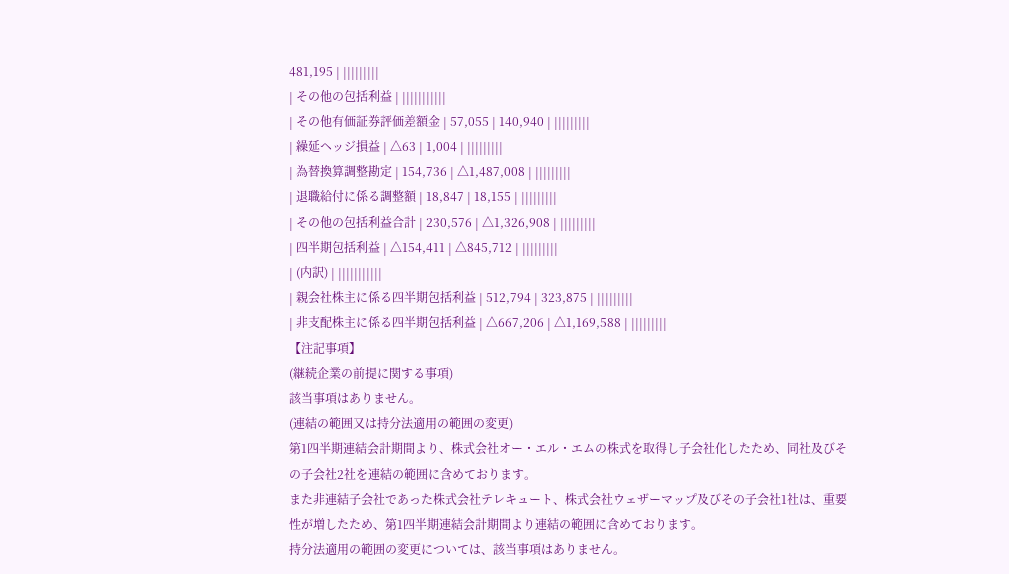481,195 | |||||||||
| その他の包括利益 | |||||||||||
| その他有価証券評価差額金 | 57,055 | 140,940 | |||||||||
| 繰延ヘッジ損益 | △63 | 1,004 | |||||||||
| 為替換算調整勘定 | 154,736 | △1,487,008 | |||||||||
| 退職給付に係る調整額 | 18,847 | 18,155 | |||||||||
| その他の包括利益合計 | 230,576 | △1,326,908 | |||||||||
| 四半期包括利益 | △154,411 | △845,712 | |||||||||
| (内訳) | |||||||||||
| 親会社株主に係る四半期包括利益 | 512,794 | 323,875 | |||||||||
| 非支配株主に係る四半期包括利益 | △667,206 | △1,169,588 | |||||||||
【注記事項】
(継続企業の前提に関する事項)
該当事項はありません。
(連結の範囲又は持分法適用の範囲の変更)
第1四半期連結会計期間より、株式会社オー・エル・エムの株式を取得し子会社化したため、同社及びその子会社2社を連結の範囲に含めております。
また非連結子会社であった株式会社テレキュート、株式会社ウェザーマップ及びその子会社1社は、重要性が増したため、第1四半期連結会計期間より連結の範囲に含めております。
持分法適用の範囲の変更については、該当事項はありません。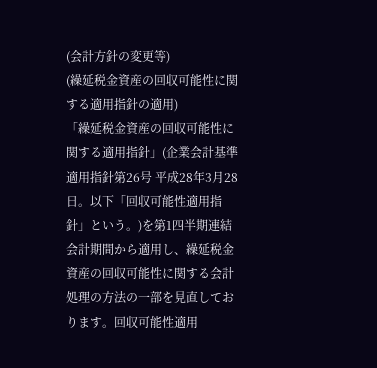(会計方針の変更等)
(繰延税金資産の回収可能性に関する適用指針の適用)
「繰延税金資産の回収可能性に関する適用指針」(企業会計基準適用指針第26号 平成28年3月28日。以下「回収可能性適用指針」という。)を第1四半期連結会計期間から適用し、繰延税金資産の回収可能性に関する会計処理の方法の一部を見直しております。回収可能性適用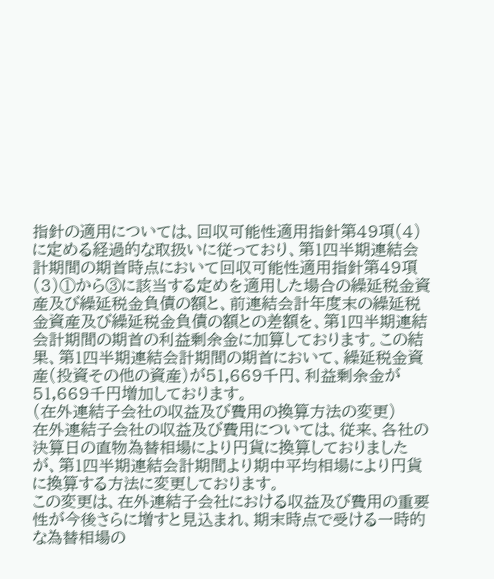指針の適用については、回収可能性適用指針第49項(4)に定める経過的な取扱いに従っており、第1四半期連結会計期間の期首時点において回収可能性適用指針第49項(3)①から③に該当する定めを適用した場合の繰延税金資産及び繰延税金負債の額と、前連結会計年度末の繰延税金資産及び繰延税金負債の額との差額を、第1四半期連結会計期間の期首の利益剰余金に加算しております。この結果、第1四半期連結会計期間の期首において、繰延税金資産(投資その他の資産)が51,669千円、利益剰余金が51,669千円増加しております。
(在外連結子会社の収益及び費用の換算方法の変更)
在外連結子会社の収益及び費用については、従来、各社の決算日の直物為替相場により円貨に換算しておりましたが、第1四半期連結会計期間より期中平均相場により円貨に換算する方法に変更しております。
この変更は、在外連結子会社における収益及び費用の重要性が今後さらに増すと見込まれ、期末時点で受ける一時的な為替相場の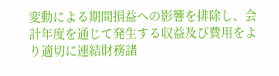変動による期間損益への影響を排除し、会計年度を通じて発生する収益及び費用をより適切に連結財務諸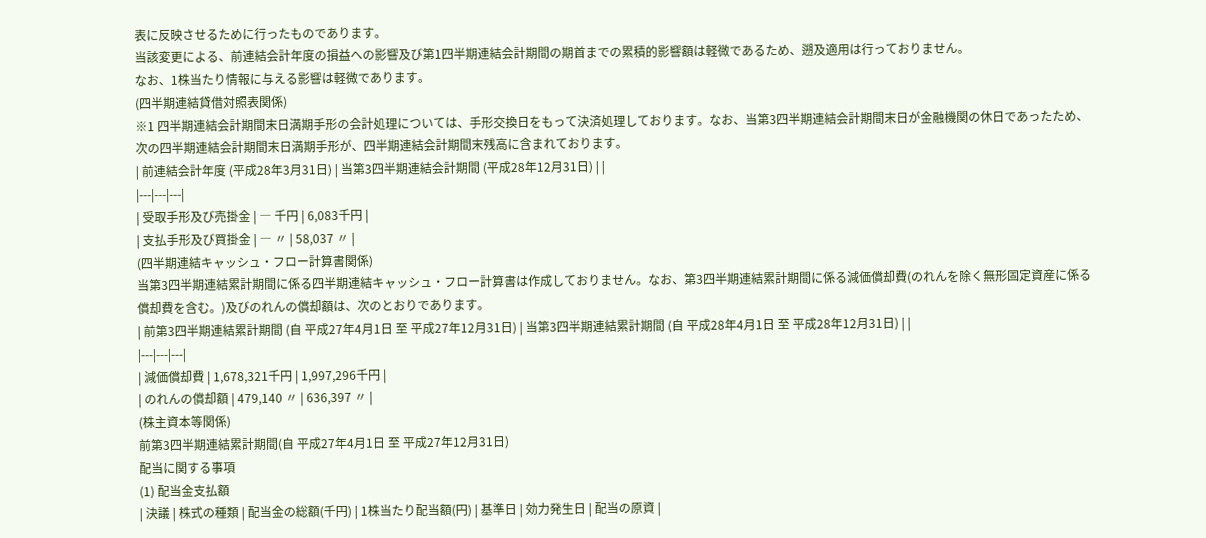表に反映させるために行ったものであります。
当該変更による、前連結会計年度の損益への影響及び第1四半期連結会計期間の期首までの累積的影響額は軽微であるため、遡及適用は行っておりません。
なお、1株当たり情報に与える影響は軽微であります。
(四半期連結貸借対照表関係)
※1 四半期連結会計期間末日満期手形の会計処理については、手形交換日をもって決済処理しております。なお、当第3四半期連結会計期間末日が金融機関の休日であったため、次の四半期連結会計期間末日満期手形が、四半期連結会計期間末残高に含まれております。
| 前連結会計年度 (平成28年3月31日) | 当第3四半期連結会計期間 (平成28年12月31日) | |
|---|---|---|
| 受取手形及び売掛金 | ― 千円 | 6,083千円 |
| 支払手形及び買掛金 | ― 〃 | 58,037 〃 |
(四半期連結キャッシュ・フロー計算書関係)
当第3四半期連結累計期間に係る四半期連結キャッシュ・フロー計算書は作成しておりません。なお、第3四半期連結累計期間に係る減価償却費(のれんを除く無形固定資産に係る償却費を含む。)及びのれんの償却額は、次のとおりであります。
| 前第3四半期連結累計期間 (自 平成27年4月1日 至 平成27年12月31日) | 当第3四半期連結累計期間 (自 平成28年4月1日 至 平成28年12月31日) | |
|---|---|---|
| 減価償却費 | 1,678,321千円 | 1,997,296千円 |
| のれんの償却額 | 479,140 〃 | 636,397 〃 |
(株主資本等関係)
前第3四半期連結累計期間(自 平成27年4月1日 至 平成27年12月31日)
配当に関する事項
(1) 配当金支払額
| 決議 | 株式の種類 | 配当金の総額(千円) | 1株当たり配当額(円) | 基準日 | 効力発生日 | 配当の原資 |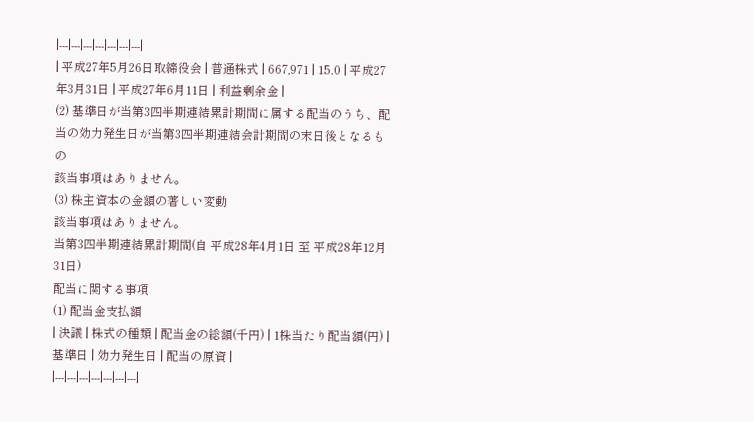|---|---|---|---|---|---|---|
| 平成27年5月26日取締役会 | 普通株式 | 667,971 | 15.0 | 平成27年3月31日 | 平成27年6月11日 | 利益剰余金 |
(2) 基準日が当第3四半期連結累計期間に属する配当のうち、配当の効力発生日が当第3四半期連結会計期間の末日後となるもの
該当事項はありません。
(3) 株主資本の金額の著しい変動
該当事項はありません。
当第3四半期連結累計期間(自 平成28年4月1日 至 平成28年12月31日)
配当に関する事項
(1) 配当金支払額
| 決議 | 株式の種類 | 配当金の総額(千円) | 1株当たり配当額(円) | 基準日 | 効力発生日 | 配当の原資 |
|---|---|---|---|---|---|---|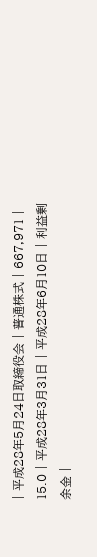| 平成28年5月24日取締役会 | 普通株式 | 667,971 | 15.0 | 平成28年3月31日 | 平成28年6月10日 | 利益剰余金 |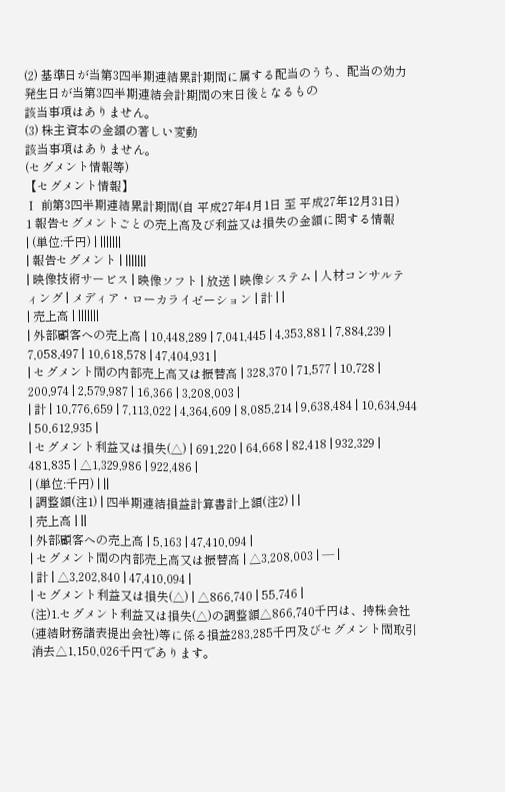(2) 基準日が当第3四半期連結累計期間に属する配当のうち、配当の効力発生日が当第3四半期連結会計期間の末日後となるもの
該当事項はありません。
(3) 株主資本の金額の著しい変動
該当事項はありません。
(セグメント情報等)
【セグメント情報】
Ⅰ 前第3四半期連結累計期間(自 平成27年4月1日 至 平成27年12月31日)
1 報告セグメントごとの売上高及び利益又は損失の金額に関する情報
| (単位:千円) | |||||||
| 報告セグメント | |||||||
| 映像技術サービス | 映像ソフト | 放送 | 映像システム | 人材コンサルティング | メディア・ローカライゼーション | 計 | |
| 売上高 | |||||||
| 外部顧客への売上高 | 10,448,289 | 7,041,445 | 4,353,881 | 7,884,239 | 7,058,497 | 10,618,578 | 47,404,931 |
| セグメント間の内部売上高又は振替高 | 328,370 | 71,577 | 10,728 | 200,974 | 2,579,987 | 16,366 | 3,208,003 |
| 計 | 10,776,659 | 7,113,022 | 4,364,609 | 8,085,214 | 9,638,484 | 10,634,944 | 50,612,935 |
| セグメント利益又は損失(△) | 691,220 | 64,668 | 82,418 | 932,329 | 481,835 | △1,329,986 | 922,486 |
| (単位:千円) | ||
| 調整額(注1) | 四半期連結損益計算書計上額(注2) | |
| 売上高 | ||
| 外部顧客への売上高 | 5,163 | 47,410,094 |
| セグメント間の内部売上高又は振替高 | △3,208,003 | ― |
| 計 | △3,202,840 | 47,410,094 |
| セグメント利益又は損失(△) | △866,740 | 55,746 |
(注)1.セグメント利益又は損失(△)の調整額△866,740千円は、持株会社(連結財務諸表提出会社)等に係る損益283,285千円及びセグメント間取引消去△1,150,026千円であります。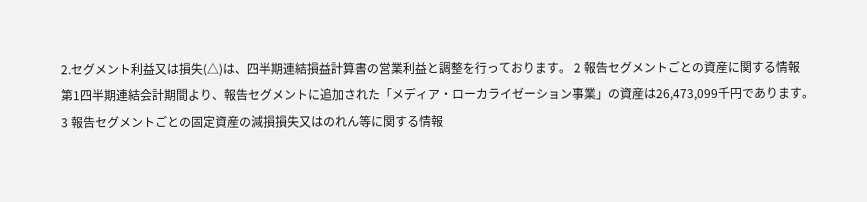2.セグメント利益又は損失(△)は、四半期連結損益計算書の営業利益と調整を行っております。 2 報告セグメントごとの資産に関する情報
第1四半期連結会計期間より、報告セグメントに追加された「メディア・ローカライゼーション事業」の資産は26,473,099千円であります。
3 報告セグメントごとの固定資産の減損損失又はのれん等に関する情報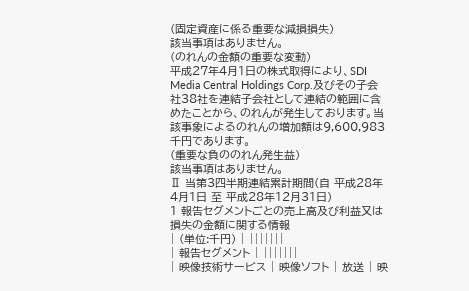(固定資産に係る重要な減損損失)
該当事項はありません。
(のれんの金額の重要な変動)
平成27年4月1日の株式取得により、SDI Media Central Holdings Corp.及びその子会社38社を連結子会社として連結の範囲に含めたことから、のれんが発生しております。当該事象によるのれんの増加額は9,600,983千円であります。
(重要な負ののれん発生益)
該当事項はありません。
Ⅱ 当第3四半期連結累計期間(自 平成28年4月1日 至 平成28年12月31日)
1 報告セグメントごとの売上高及び利益又は損失の金額に関する情報
| (単位:千円) | |||||||
| 報告セグメント | |||||||
| 映像技術サービス | 映像ソフト | 放送 | 映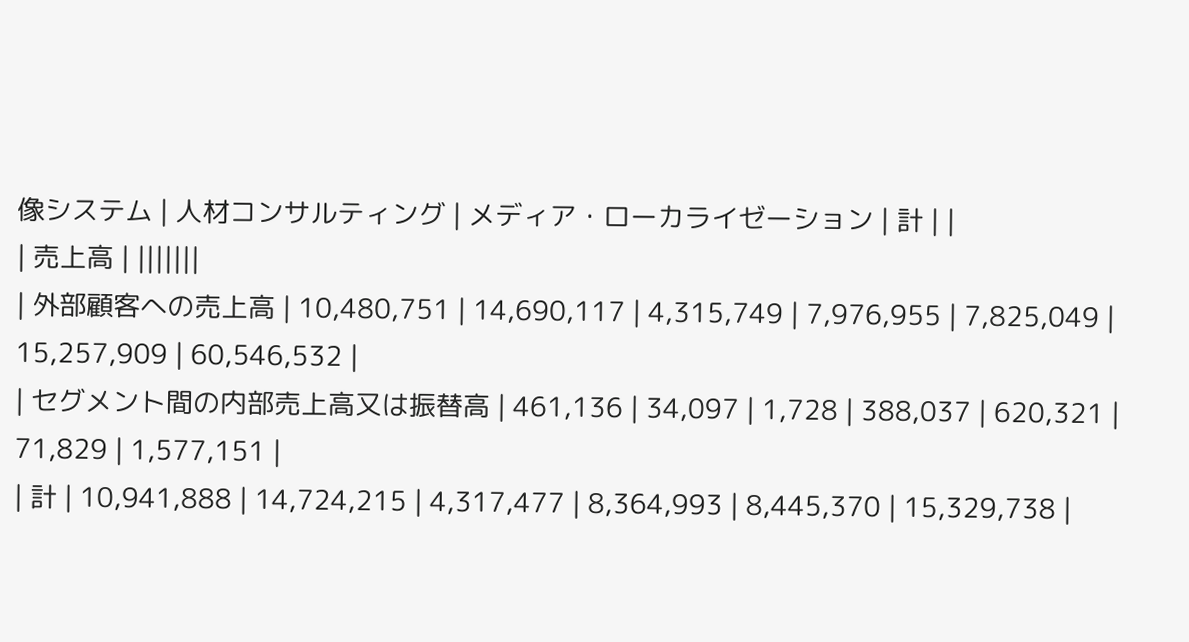像システム | 人材コンサルティング | メディア・ローカライゼーション | 計 | |
| 売上高 | |||||||
| 外部顧客への売上高 | 10,480,751 | 14,690,117 | 4,315,749 | 7,976,955 | 7,825,049 | 15,257,909 | 60,546,532 |
| セグメント間の内部売上高又は振替高 | 461,136 | 34,097 | 1,728 | 388,037 | 620,321 | 71,829 | 1,577,151 |
| 計 | 10,941,888 | 14,724,215 | 4,317,477 | 8,364,993 | 8,445,370 | 15,329,738 |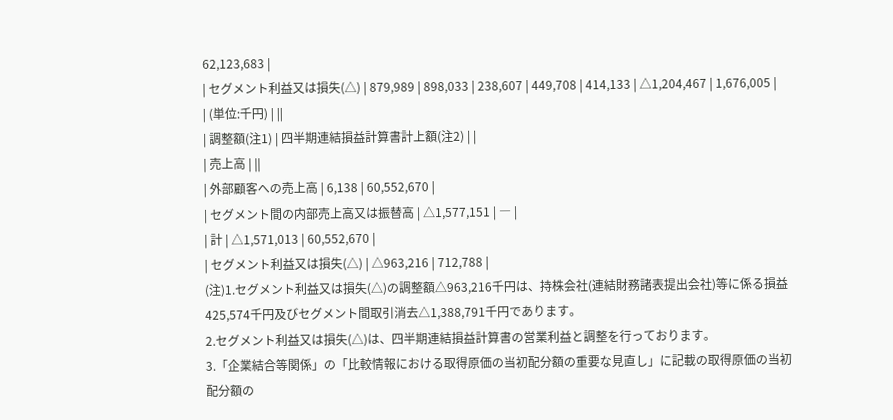62,123,683 |
| セグメント利益又は損失(△) | 879,989 | 898,033 | 238,607 | 449,708 | 414,133 | △1,204,467 | 1,676,005 |
| (単位:千円) | ||
| 調整額(注1) | 四半期連結損益計算書計上額(注2) | |
| 売上高 | ||
| 外部顧客への売上高 | 6,138 | 60,552,670 |
| セグメント間の内部売上高又は振替高 | △1,577,151 | ― |
| 計 | △1,571,013 | 60,552,670 |
| セグメント利益又は損失(△) | △963,216 | 712,788 |
(注)1.セグメント利益又は損失(△)の調整額△963,216千円は、持株会社(連結財務諸表提出会社)等に係る損益425,574千円及びセグメント間取引消去△1,388,791千円であります。
2.セグメント利益又は損失(△)は、四半期連結損益計算書の営業利益と調整を行っております。
3.「企業結合等関係」の「比較情報における取得原価の当初配分額の重要な見直し」に記載の取得原価の当初配分額の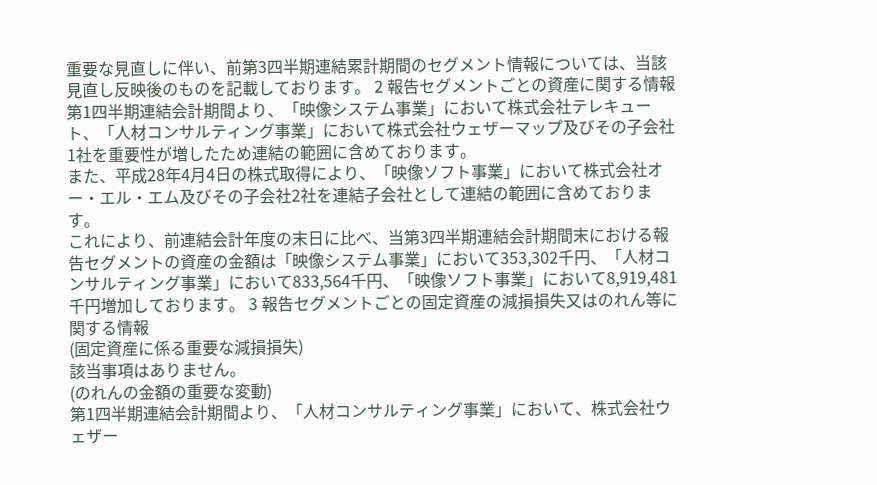重要な見直しに伴い、前第3四半期連結累計期間のセグメント情報については、当該見直し反映後のものを記載しております。 2 報告セグメントごとの資産に関する情報
第1四半期連結会計期間より、「映像システム事業」において株式会社テレキュート、「人材コンサルティング事業」において株式会社ウェザーマップ及びその子会社1社を重要性が増したため連結の範囲に含めております。
また、平成28年4月4日の株式取得により、「映像ソフト事業」において株式会社オー・エル・エム及びその子会社2社を連結子会社として連結の範囲に含めております。
これにより、前連結会計年度の末日に比べ、当第3四半期連結会計期間末における報告セグメントの資産の金額は「映像システム事業」において353,302千円、「人材コンサルティング事業」において833,564千円、「映像ソフト事業」において8,919,481千円増加しております。 3 報告セグメントごとの固定資産の減損損失又はのれん等に関する情報
(固定資産に係る重要な減損損失)
該当事項はありません。
(のれんの金額の重要な変動)
第1四半期連結会計期間より、「人材コンサルティング事業」において、株式会社ウェザー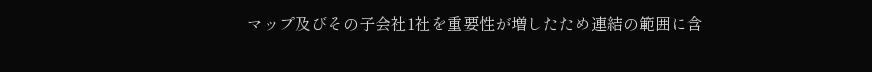マップ及びその子会社1社を重要性が増したため連結の範囲に含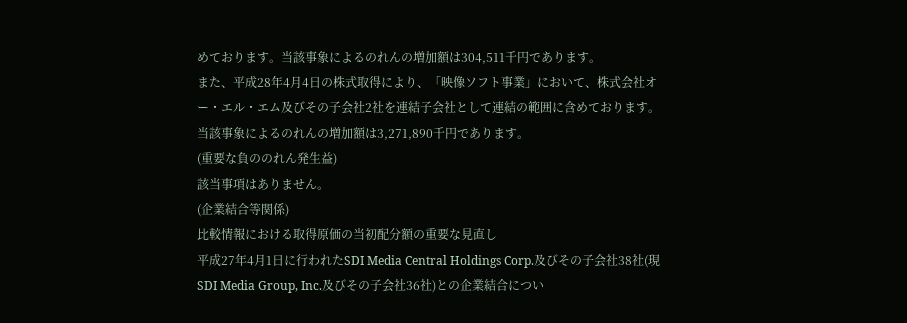めております。当該事象によるのれんの増加額は304,511千円であります。
また、平成28年4月4日の株式取得により、「映像ソフト事業」において、株式会社オー・エル・エム及びその子会社2社を連結子会社として連結の範囲に含めております。当該事象によるのれんの増加額は3,271,890千円であります。
(重要な負ののれん発生益)
該当事項はありません。
(企業結合等関係)
比較情報における取得原価の当初配分額の重要な見直し
平成27年4月1日に行われたSDI Media Central Holdings Corp.及びその子会社38社(現SDI Media Group, Inc.及びその子会社36社)との企業結合につい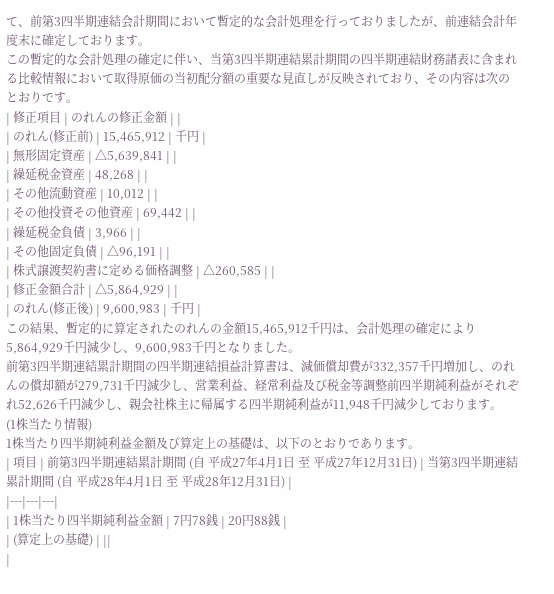て、前第3四半期連結会計期間において暫定的な会計処理を行っておりましたが、前連結会計年度末に確定しております。
この暫定的な会計処理の確定に伴い、当第3四半期連結累計期間の四半期連結財務諸表に含まれる比較情報において取得原価の当初配分額の重要な見直しが反映されており、その内容は次のとおりです。
| 修正項目 | のれんの修正金額 | |
| のれん(修正前) | 15,465,912 | 千円 |
| 無形固定資産 | △5,639,841 | |
| 繰延税金資産 | 48,268 | |
| その他流動資産 | 10,012 | |
| その他投資その他資産 | 69,442 | |
| 繰延税金負債 | 3,966 | |
| その他固定負債 | △96,191 | |
| 株式譲渡契約書に定める価格調整 | △260,585 | |
| 修正金額合計 | △5,864,929 | |
| のれん(修正後) | 9,600,983 | 千円 |
この結果、暫定的に算定されたのれんの金額15,465,912千円は、会計処理の確定により5,864,929千円減少し、9,600,983千円となりました。
前第3四半期連結累計期間の四半期連結損益計算書は、減価償却費が332,357千円増加し、のれんの償却額が279,731千円減少し、営業利益、経常利益及び税金等調整前四半期純利益がそれぞれ52,626千円減少し、親会社株主に帰属する四半期純利益が11,948千円減少しております。
(1株当たり情報)
1株当たり四半期純利益金額及び算定上の基礎は、以下のとおりであります。
| 項目 | 前第3四半期連結累計期間 (自 平成27年4月1日 至 平成27年12月31日) | 当第3四半期連結累計期間 (自 平成28年4月1日 至 平成28年12月31日) |
|---|---|---|
| 1株当たり四半期純利益金額 | 7円78銭 | 20円88銭 |
| (算定上の基礎) | ||
|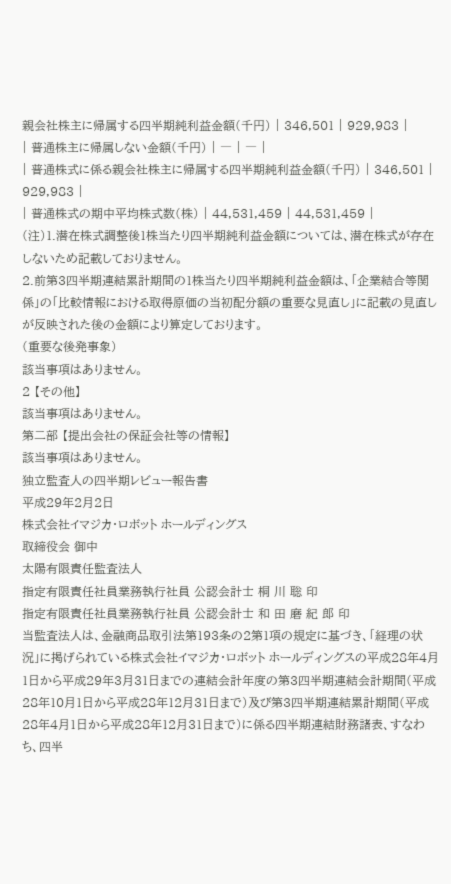親会社株主に帰属する四半期純利益金額(千円) | 346,501 | 929,983 |
| 普通株主に帰属しない金額(千円) | ― | ― |
| 普通株式に係る親会社株主に帰属する四半期純利益金額(千円) | 346,501 | 929,983 |
| 普通株式の期中平均株式数(株) | 44,531,459 | 44,531,459 |
(注)1.潜在株式調整後1株当たり四半期純利益金額については、潜在株式が存在しないため記載しておりません。
2.前第3四半期連結累計期間の1株当たり四半期純利益金額は、「企業結合等関係」の「比較情報における取得原価の当初配分額の重要な見直し」に記載の見直しが反映された後の金額により算定しております。
(重要な後発事象)
該当事項はありません。
2 【その他】
該当事項はありません。
第二部 【提出会社の保証会社等の情報】
該当事項はありません。
独立監査人の四半期レビュー報告書
平成29年2月2日
株式会社イマジカ・ロボット ホールディングス
取締役会 御中
太陽有限責任監査法人
指定有限責任社員業務執行社員 公認会計士 桐 川 聡 印
指定有限責任社員業務執行社員 公認会計士 和 田 磨 紀 郎 印
当監査法人は、金融商品取引法第193条の2第1項の規定に基づき、「経理の状況」に掲げられている株式会社イマジカ・ロボット ホールディングスの平成28年4月1日から平成29年3月31日までの連結会計年度の第3四半期連結会計期間(平成28年10月1日から平成28年12月31日まで)及び第3四半期連結累計期間(平成28年4月1日から平成28年12月31日まで)に係る四半期連結財務諸表、すなわち、四半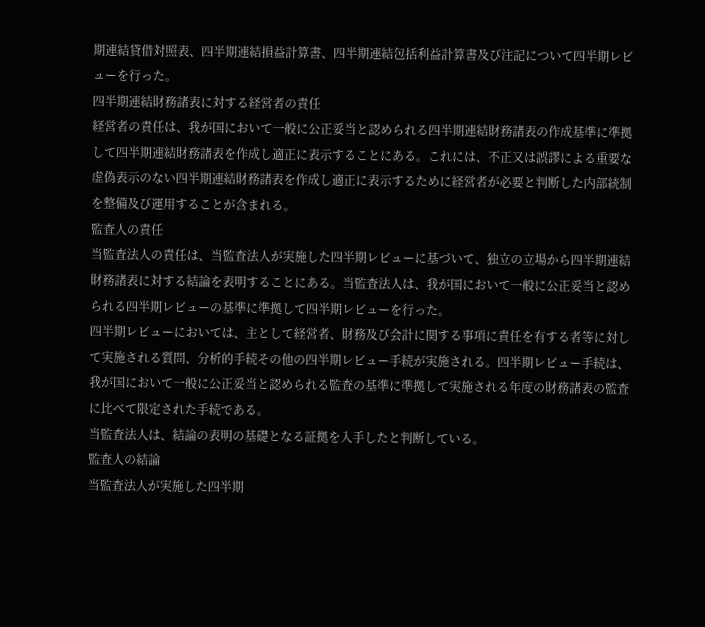期連結貸借対照表、四半期連結損益計算書、四半期連結包括利益計算書及び注記について四半期レビューを行った。
四半期連結財務諸表に対する経営者の責任
経営者の責任は、我が国において一般に公正妥当と認められる四半期連結財務諸表の作成基準に準拠して四半期連結財務諸表を作成し適正に表示することにある。これには、不正又は誤謬による重要な虚偽表示のない四半期連結財務諸表を作成し適正に表示するために経営者が必要と判断した内部統制を整備及び運用することが含まれる。
監査人の責任
当監査法人の責任は、当監査法人が実施した四半期レビューに基づいて、独立の立場から四半期連結財務諸表に対する結論を表明することにある。当監査法人は、我が国において一般に公正妥当と認められる四半期レビューの基準に準拠して四半期レビューを行った。
四半期レビューにおいては、主として経営者、財務及び会計に関する事項に責任を有する者等に対して実施される質問、分析的手続その他の四半期レビュー手続が実施される。四半期レビュー手続は、我が国において一般に公正妥当と認められる監査の基準に準拠して実施される年度の財務諸表の監査に比べて限定された手続である。
当監査法人は、結論の表明の基礎となる証拠を入手したと判断している。
監査人の結論
当監査法人が実施した四半期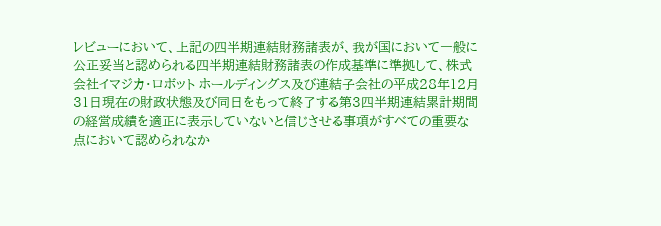レビューにおいて、上記の四半期連結財務諸表が、我が国において一般に公正妥当と認められる四半期連結財務諸表の作成基準に準拠して、株式会社イマジカ・ロボット ホールディングス及び連結子会社の平成28年12月31日現在の財政状態及び同日をもって終了する第3四半期連結累計期間の経営成績を適正に表示していないと信じさせる事項がすべての重要な点において認められなか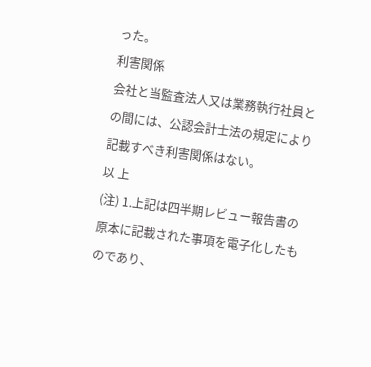った。
利害関係
会社と当監査法人又は業務執行社員との間には、公認会計士法の規定により記載すべき利害関係はない。
以 上
(注) 1.上記は四半期レビュー報告書の原本に記載された事項を電子化したものであり、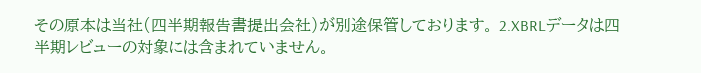その原本は当社(四半期報告書提出会社)が別途保管しております。 2.XBRLデータは四半期レビューの対象には含まれていません。